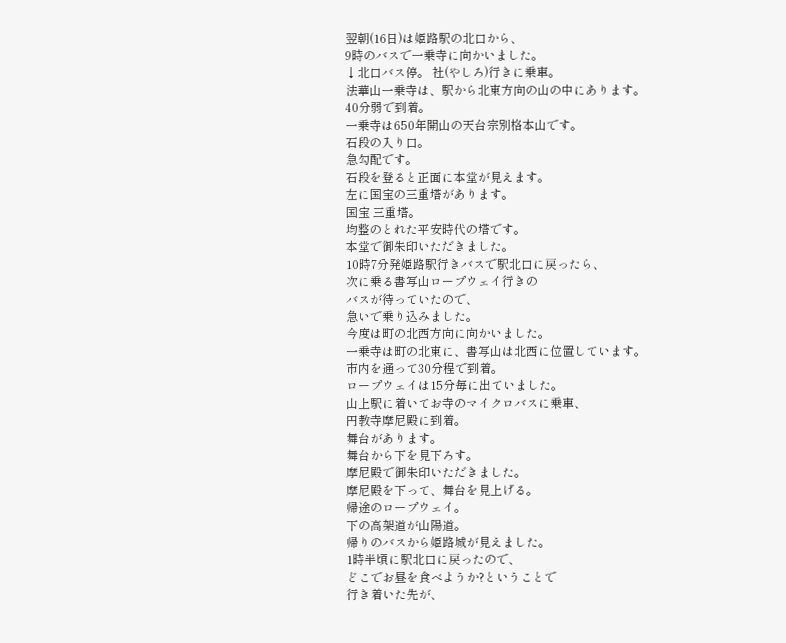翌朝(16日)は姫路駅の北口から、
9時のバスで一乗寺に向かいました。
↓北口バス停。 社(やしろ)行きに乗車。
法華山一乗寺は、駅から北東方向の山の中にあります。
40分弱で到着。
一乗寺は650年開山の天台宗別格本山です。
石段の入り口。
急勾配です。
石段を登ると正面に本堂が見えます。
左に国宝の三重塔があります。
国宝 三重塔。
均整のとれた平安時代の塔です。
本堂で御朱印いただきました。
10時7分発姫路駅行きバスで駅北口に戻ったら、
次に乗る書写山ロープウェイ行きの
バスが待っていたので、
急いで乗り込みました。
今度は町の北西方向に向かいました。
一乗寺は町の北東に、書写山は北西に位置しています。
市内を通って30分程で到着。
ロープウェイは15分毎に出ていました。
山上駅に着いてお寺のマイクロバスに乗車、
円教寺摩尼殿に到着。
舞台があります。
舞台から下を見下ろす。
摩尼殿で御朱印いただきました。
摩尼殿を下って、舞台を見上げる。
帰途のロープウェイ。
下の高架道が山陽道。
帰りのバスから姫路城が見えました。
1時半頃に駅北口に戻ったので、
どこでお昼を食べようか?ということで
行き着いた先が、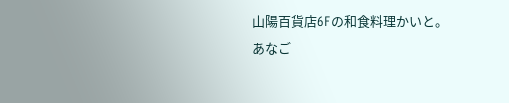山陽百貨店6Fの和食料理かいと。
あなご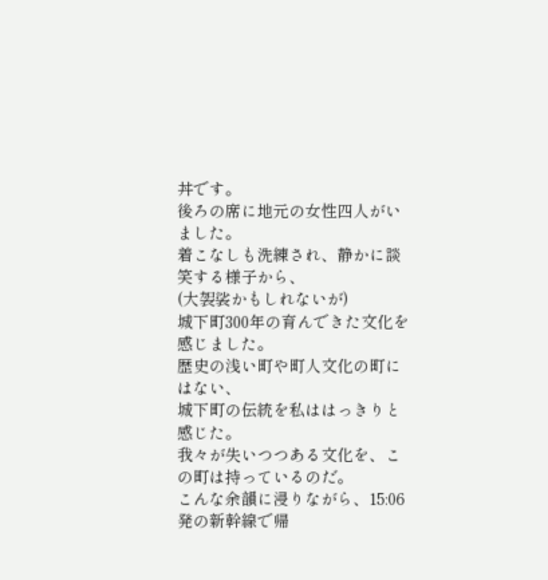丼です。
後ろの席に地元の女性四人がいました。
着こなしも洗練され、静かに談笑する様子から、
(大袈裟かもしれないが)
城下町300年の育んできた文化を感じました。
歴史の浅い町や町人文化の町にはない、
城下町の伝統を私ははっきりと感じた。
我々が失いつつある文化を、この町は持っているのだ。
こんな余韻に浸りながら、15:06発の新幹線で帰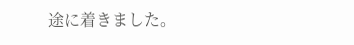途に着きました。